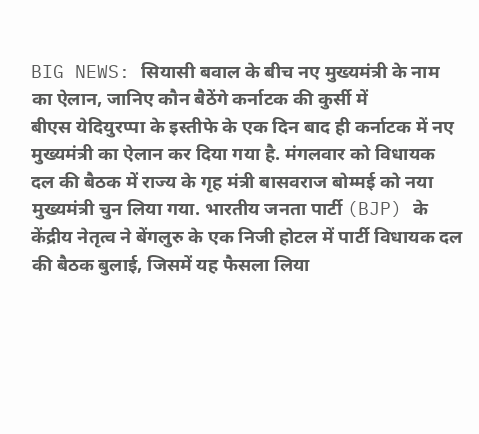BIG NEWS: सियासी बवाल के बीच नए मुख्यमंत्री के नाम का ऐलान, जानिए कौन बैठेंगे कर्नाटक की कुर्सी में
बीएस येदियुरप्पा के इस्तीफे के एक दिन बाद ही कर्नाटक में नए मुख्यमंत्री का ऐलान कर दिया गया है. मंगलवार को विधायक दल की बैठक में राज्य के गृह मंत्री बासवराज बोम्मई को नया मुख्यमंत्री चुन लिया गया. भारतीय जनता पार्टी (BJP) के केंद्रीय नेतृत्व ने बेंगलुरु के एक निजी होटल में पार्टी विधायक दल की बैठक बुलाई, जिसमें यह फैसला लिया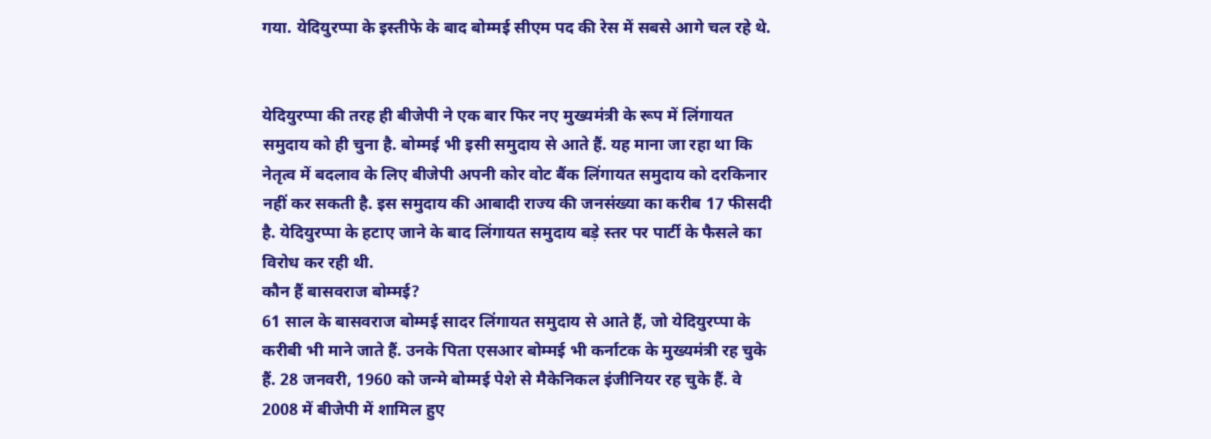गया. येदियुरप्पा के इस्तीफे के बाद बोम्मई सीएम पद की रेस में सबसे आगे चल रहे थे.


येदियुरप्पा की तरह ही बीजेपी ने एक बार फिर नए मुख्यमंत्री के रूप में लिंगायत समुदाय को ही चुना है. बोम्मई भी इसी समुदाय से आते हैं. यह माना जा रहा था कि नेतृत्व में बदलाव के लिए बीजेपी अपनी कोर वोट बैंक लिंगायत समुदाय को दरकिनार नहीं कर सकती है. इस समुदाय की आबादी राज्य की जनसंख्या का करीब 17 फीसदी है. येदियुरप्पा के हटाए जाने के बाद लिंगायत समुदाय बड़े स्तर पर पार्टी के फैसले का विरोध कर रही थी.
कौन हैं बासवराज बोम्मई?
61 साल के बासवराज बोम्मई सादर लिंगायत समुदाय से आते हैं, जो येदियुरप्पा के करीबी भी माने जाते हैं. उनके पिता एसआर बोम्मई भी कर्नाटक के मुख्यमंत्री रह चुके हैं. 28 जनवरी, 1960 को जन्मे बोम्मई पेशे से मैकेनिकल इंजीनियर रह चुके हैं. वे 2008 में बीजेपी में शामिल हुए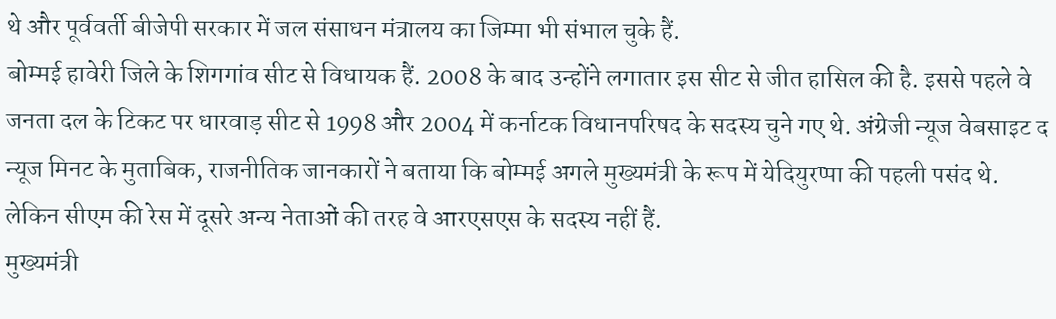थे और पूर्ववर्ती बीजेपी सरकार में जल संसाधन मंत्रालय का जिम्मा भी संभाल चुके हैं.
बोम्मई हावेरी जिले के शिगगांव सीट से विधायक हैं. 2008 के बाद उन्होंने लगातार इस सीट से जीत हासिल की है. इससे पहले वे जनता दल के टिकट पर धारवाड़ सीट से 1998 और 2004 में कर्नाटक विधानपरिषद के सदस्य चुने गए थे. अंग्रेजी न्यूज वेबसाइट द न्यूज मिनट के मुताबिक, राजनीतिक जानकारों ने बताया कि बोम्मई अगले मुख्यमंत्री के रूप में येदियुरप्पा की पहली पसंद थे. लेकिन सीएम की रेस में दूसरे अन्य नेताओं की तरह वे आरएसएस के सदस्य नहीं हैं.
मुख्यमंत्री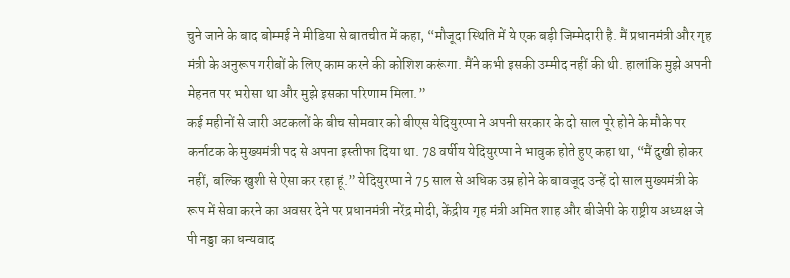चुने जाने के बाद बोम्मई ने मीडिया से बातचीत में कहा, “मौजूदा स्थिति में ये एक बड़ी जिम्मेदारी है. मैं प्रधानमंत्री और गृह मंत्री के अनुरूप गरीबों के लिए काम करने की कोशिश करूंगा. मैंने कभी इसकी उम्मीद नहीं की थी. हालांकि मुझे अपनी मेहनत पर भरोसा था और मुझे इसका परिणाम मिला.”
कई महीनों से जारी अटकलों के बीच सोमवार को बीएस येदियुरप्पा ने अपनी सरकार के दो साल पूरे होने के मौके पर कर्नाटक के मुख्यमंत्री पद से अपना इस्तीफा दिया था. 78 वर्षीय येदियुरप्पा ने भावुक होते हुए कहा था, “मैं दुखी होकर नहीं, बल्कि खुशी से ऐसा कर रहा हूं.” येदियुरप्पा ने 75 साल से अधिक उम्र होने के बावजूद उन्हें दो साल मुख्यमंत्री के रूप में सेवा करने का अवसर देने पर प्रधानमंत्री नरेंद्र मोदी, केंद्रीय गृह मंत्री अमित शाह और बीजेपी के राष्ट्रीय अध्यक्ष जे पी नड्डा का धन्यवाद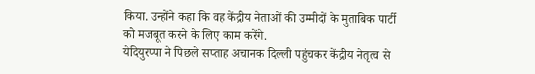किया. उन्होंने कहा कि वह केंद्रीय नेताओं की उम्मीदों के मुताबिक पार्टी को मजबूत करने के लिए काम करेंगे.
येदियुरप्पा ने पिछले सप्ताह अचानक दिल्ली पहुंचकर केंद्रीय नेतृत्व से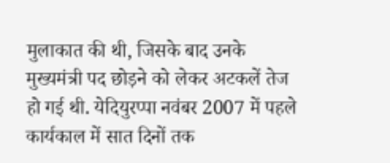मुलाकात की थी, जिसके बाद उनके मुख्यमंत्री पद छोड़ने को लेकर अटकलें तेज हो गई थी. येदियुरप्पा नवंबर 2007 में पहले कार्यकाल में सात दिनों तक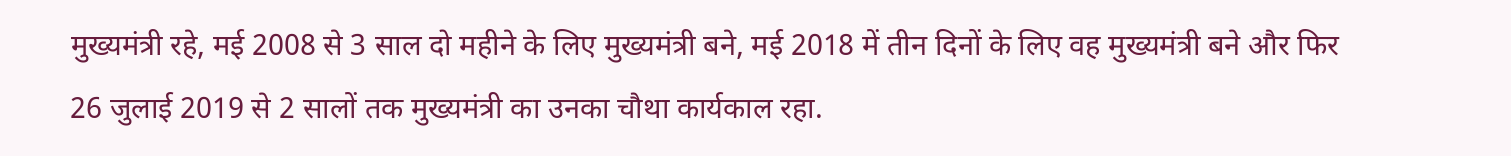मुख्यमंत्री रहे, मई 2008 से 3 साल दो महीने के लिए मुख्यमंत्री बने, मई 2018 में तीन दिनों के लिए वह मुख्यमंत्री बने और फिर 26 जुलाई 2019 से 2 सालों तक मुख्यमंत्री का उनका चौथा कार्यकाल रहा.